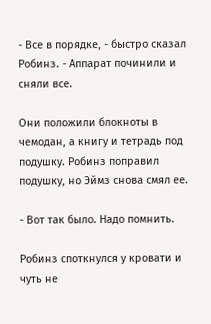- Все в порядке, - быстро сказал Робинз. - Аппарат починили и сняли все.

Они положили блокноты в чемодан, а книгу и тетрадь под подушку. Робинз поправил подушку, но Эймз снова смял ее.

- Вот так было. Надо помнить.

Робинз споткнулся у кровати и чуть не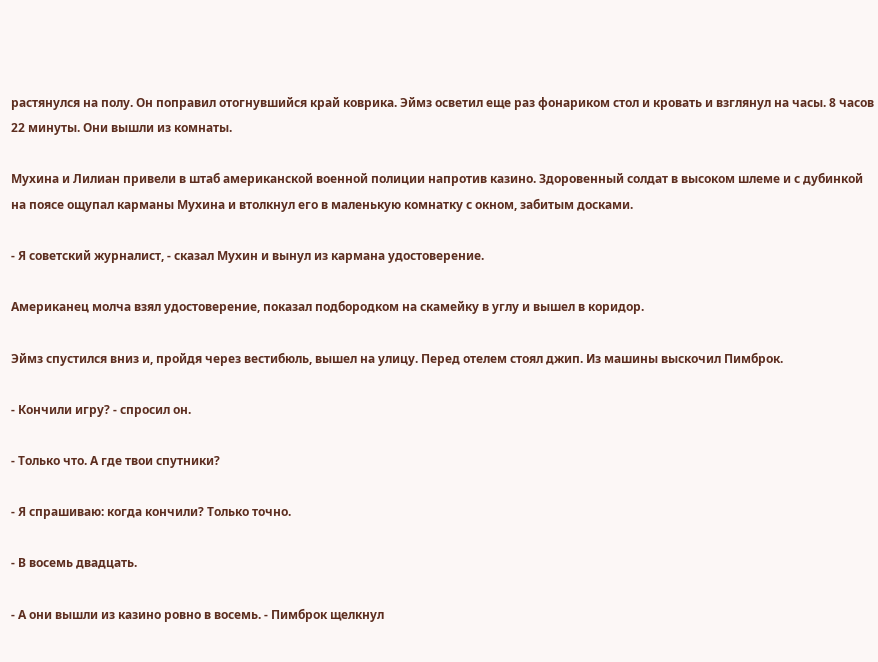растянулся на полу. Он поправил отогнувшийся край коврика. Эймз осветил еще раз фонариком стол и кровать и взглянул на часы. 8 часов 22 минуты. Они вышли из комнаты.

Мухина и Лилиан привели в штаб американской военной полиции напротив казино. Здоровенный солдат в высоком шлеме и с дубинкой на поясе ощупал карманы Мухина и втолкнул его в маленькую комнатку с окном, забитым досками.

- Я советский журналист, - сказал Мухин и вынул из кармана удостоверение.

Американец молча взял удостоверение, показал подбородком на скамейку в углу и вышел в коридор.

Эймз спустился вниз и, пройдя через вестибюль, вышел на улицу. Перед отелем стоял джип. Из машины выскочил Пимброк.

- Кончили игру? - спросил он.

- Только что. А где твои спутники?

- Я спрашиваю: когда кончили? Только точно.

- В восемь двадцать.

- А они вышли из казино ровно в восемь. - Пимброк щелкнул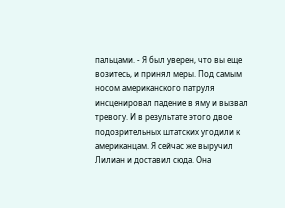пальцами. - Я был уверен, что вы еще возитесь, и принял меры. Под самым носом американского патруля инсценировал падение в яму и вызвал тревогу. И в результате этого двое подозрительных штатских угодили к американцам. Я сейчас же выручил Лилиан и доставил сюда. Она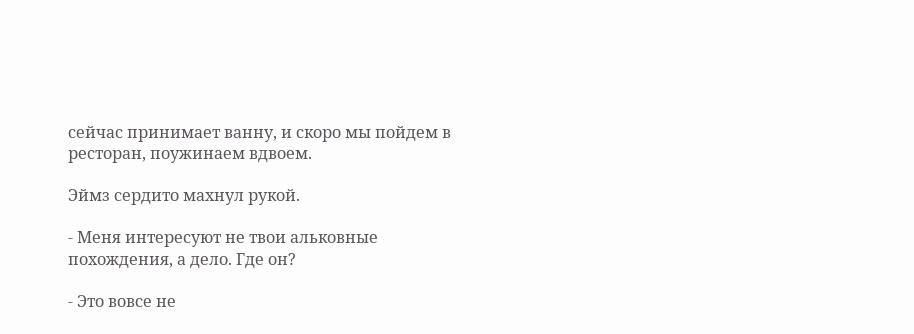сейчас принимает ванну, и скоро мы пойдем в ресторан, поужинаем вдвоем.

Эймз сердито махнул рукой.

- Меня интересуют не твои альковные похождения, а дело. Где он?

- Это вовсе не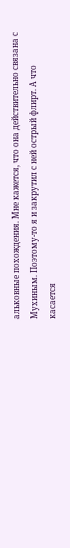альковные похождения. Мне кажется, что она действительно связана с Мухиным. Поэтому-то я и закрутил с ней острый флирт. А что касается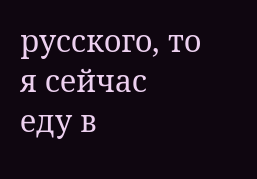русского, то я сейчас еду в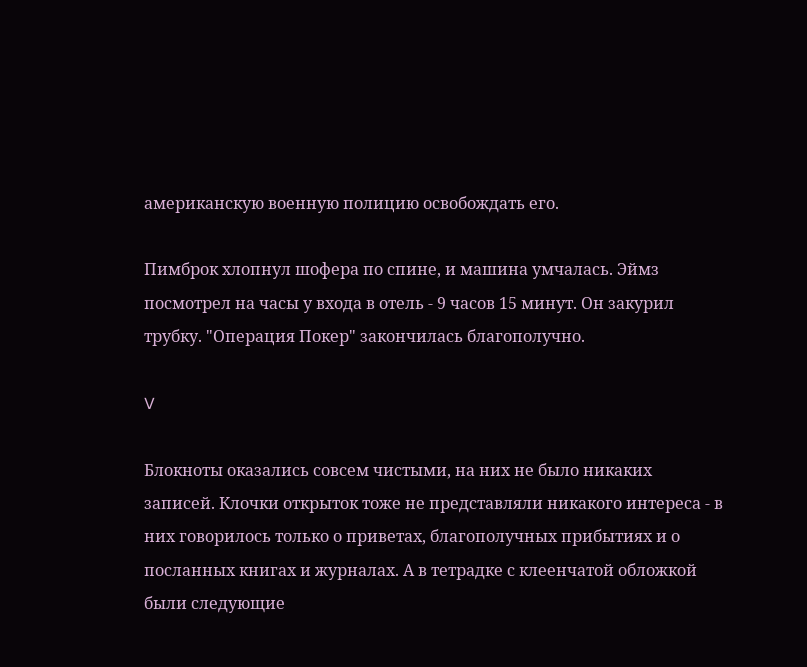американскую военную полицию освобождать его.

Пимброк хлопнул шофера по спине, и машина умчалась. Эймз посмотрел на часы у входа в отель - 9 часов 15 минут. Он закурил трубку. "Операция Покер" закончилась благополучно.

V

Блокноты оказались совсем чистыми, на них не было никаких записей. Клочки открыток тоже не представляли никакого интереса - в них говорилось только о приветах, благополучных прибытиях и о посланных книгах и журналах. А в тетрадке с клеенчатой обложкой были следующие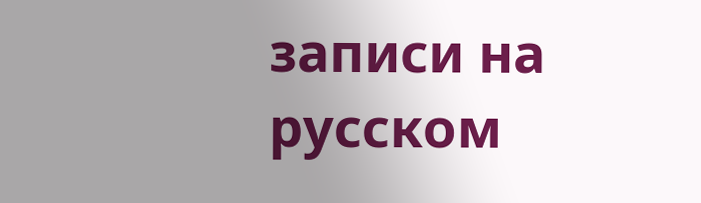записи на русском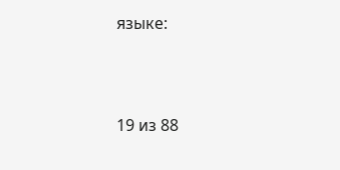языке:



19 из 88